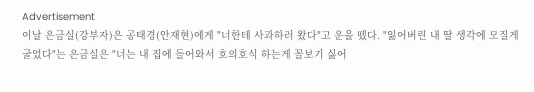Advertisement
이날 은금실(강부자)은 공태경(안재현)에게 "너한테 사과하러 왔다"고 운을 뗐다. "잃어버린 내 딸 생각에 모질게 굴었다"는 은금실은 "너는 내 집에 들어와서 호의호식 하는게 꼴보기 싫어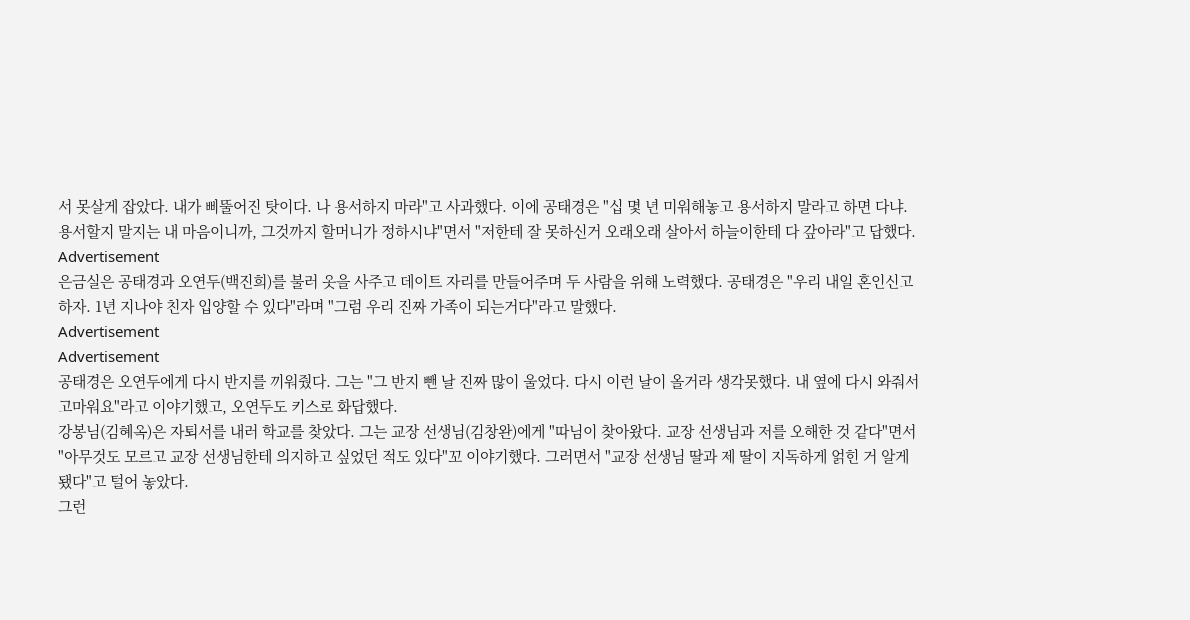서 못살게 잡았다. 내가 삐뚤어진 탓이다. 나 용서하지 마라"고 사과했다. 이에 공태경은 "십 몇 년 미워해놓고 용서하지 말라고 하면 다냐. 용서할지 말지는 내 마음이니까, 그것까지 할머니가 정하시냐"면서 "저한테 잘 못하신거 오래오래 살아서 하늘이한테 다 갚아라"고 답했다.
Advertisement
은금실은 공태경과 오연두(백진희)를 불러 옷을 사주고 데이트 자리를 만들어주며 두 사람을 위해 노력했다. 공태경은 "우리 내일 혼인신고하자. 1년 지나야 친자 입양할 수 있다"라며 "그럼 우리 진짜 가족이 되는거다"라고 말했다.
Advertisement
Advertisement
공태경은 오연두에게 다시 반지를 끼워줬다. 그는 "그 반지 뺀 날 진짜 많이 울었다. 다시 이런 날이 올거라 생각못했다. 내 옆에 다시 와줘서 고마워요"라고 이야기했고, 오연두도 키스로 화답했다.
강봉님(김혜옥)은 자퇴서를 내러 학교를 찾았다. 그는 교장 선생님(김창완)에게 "따님이 찾아왔다. 교장 선생님과 저를 오해한 것 같다"면서 "아무것도 모르고 교장 선생님한테 의지하고 싶었던 적도 있다"꼬 이야기했다. 그러면서 "교장 선생님 딸과 제 딸이 지독하게 얽힌 거 알게됐다"고 털어 놓았다.
그런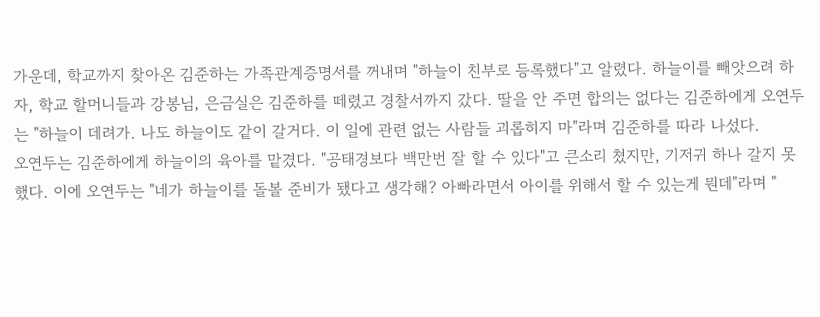가운데, 학교까지 찾아온 김준하는 가족관계증명서를 꺼내며 "하늘이 친부로 등록했다"고 알렸다. 하늘이를 빼앗으려 하자, 학교 할머니들과 강봉님, 은금실은 김준하를 떼렸고 경찰서까지 갔다. 딸을 안 주면 합의는 없다는 김준하에게 오연두는 "하늘이 데려가. 나도 하늘이도 같이 갈거다. 이 일에 관련 없는 사람들 괴롭히지 마"라며 김준하를 따라 나섰다.
오연두는 김준하에게 하늘이의 육아를 맡겼다. "공태경보다 백만번 잘 할 수 있다"고 큰소리 쳤지만, 기저귀 하나 갈지 못했다. 이에 오연두는 "네가 하늘이를 돌볼 준비가 됐다고 생각해? 아빠라면서 아이를 위해서 할 수 있는게 뭔데"라며 "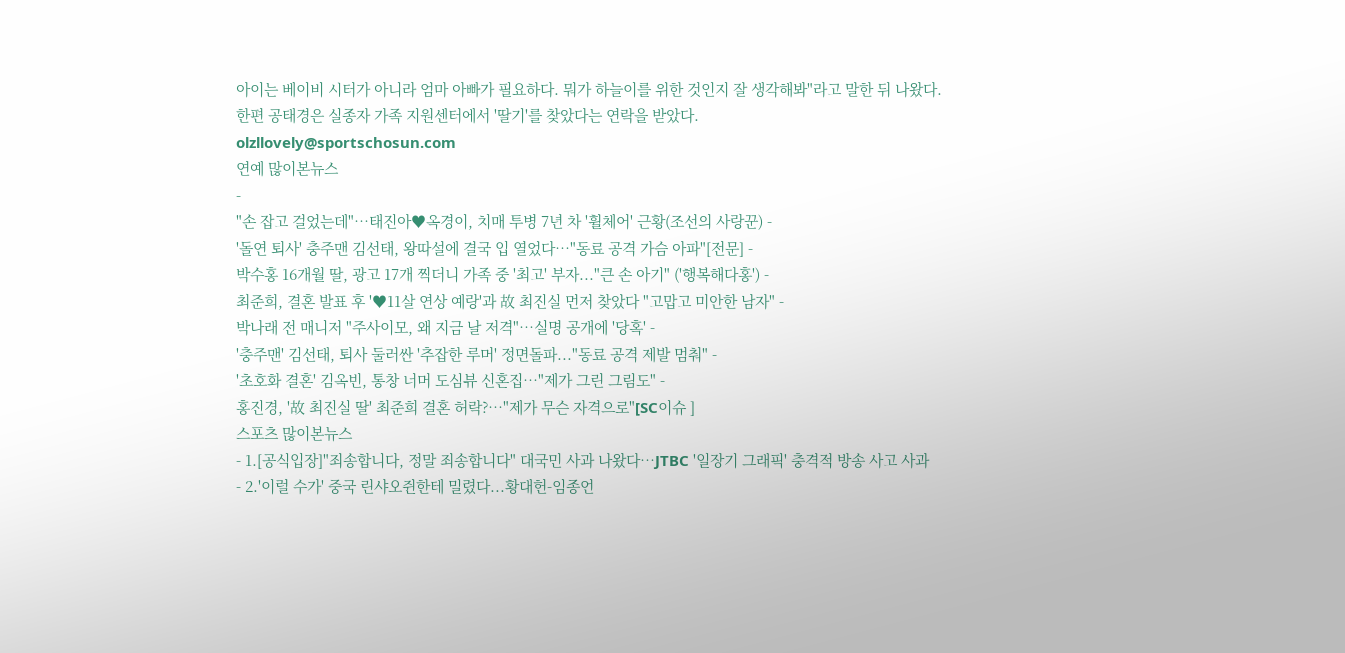아이는 베이비 시터가 아니라 엄마 아빠가 필요하다. 뭐가 하늘이를 위한 것인지 잘 생각해봐"라고 말한 뒤 나왔다.
한편 공태경은 실종자 가족 지원센터에서 '딸기'를 찾았다는 연락을 받았다.
olzllovely@sportschosun.com
연예 많이본뉴스
-
"손 잡고 걸었는데"…태진아♥옥경이, 치매 투병 7년 차 '휠체어' 근황(조선의 사랑꾼) -
'돌연 퇴사' 충주맨 김선태, 왕따설에 결국 입 열었다…"동료 공격 가슴 아파"[전문] -
박수홍 16개월 딸, 광고 17개 찍더니 가족 중 '최고' 부자..."큰 손 아기" ('행복해다홍') -
최준희, 결혼 발표 후 '♥11살 연상 예랑'과 故 최진실 먼저 찾았다 "고맙고 미안한 남자" -
박나래 전 매니저 "주사이모, 왜 지금 날 저격"…실명 공개에 '당혹' -
'충주맨' 김선태, 퇴사 둘러싼 '추잡한 루머' 정면돌파..."동료 공격 제발 멈춰" -
'초호화 결혼' 김옥빈, 통창 너머 도심뷰 신혼집…"제가 그린 그림도" -
홍진경, '故 최진실 딸' 최준희 결혼 허락?…"제가 무슨 자격으로"[SC이슈 ]
스포츠 많이본뉴스
- 1.[공식입장]"죄송합니다, 정말 죄송합니다" 대국민 사과 나왔다…JTBC '일장기 그래픽' 충격적 방송 사고 사과
- 2.'이럴 수가' 중국 린샤오쥔한테 밀렸다...황대헌-임종언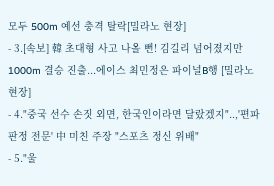모두 500m 예선 충격 탈락[밀라노 현장]
- 3.[속보] 韓 초대형 사고 나올 뻔! 김길리 넘어졌지만 1000m 결승 진출...에이스 최민정은 파이널B행 [밀라노 현장]
- 4."중국 선수 손짓 외면, 한국인이라면 달랐겠지"..,'편파 판정 전문' 中 미친 주장 "스포츠 정신 위배"
- 5."울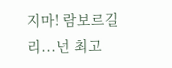지마! 람보르길리...넌 최고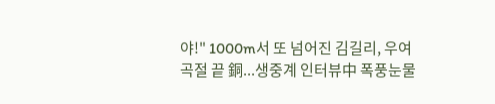야!" 1000m서 또 넘어진 김길리, 우여곡절 끝 銅...생중계 인터뷰中 폭풍눈물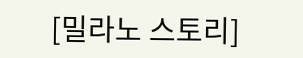[밀라노 스토리]